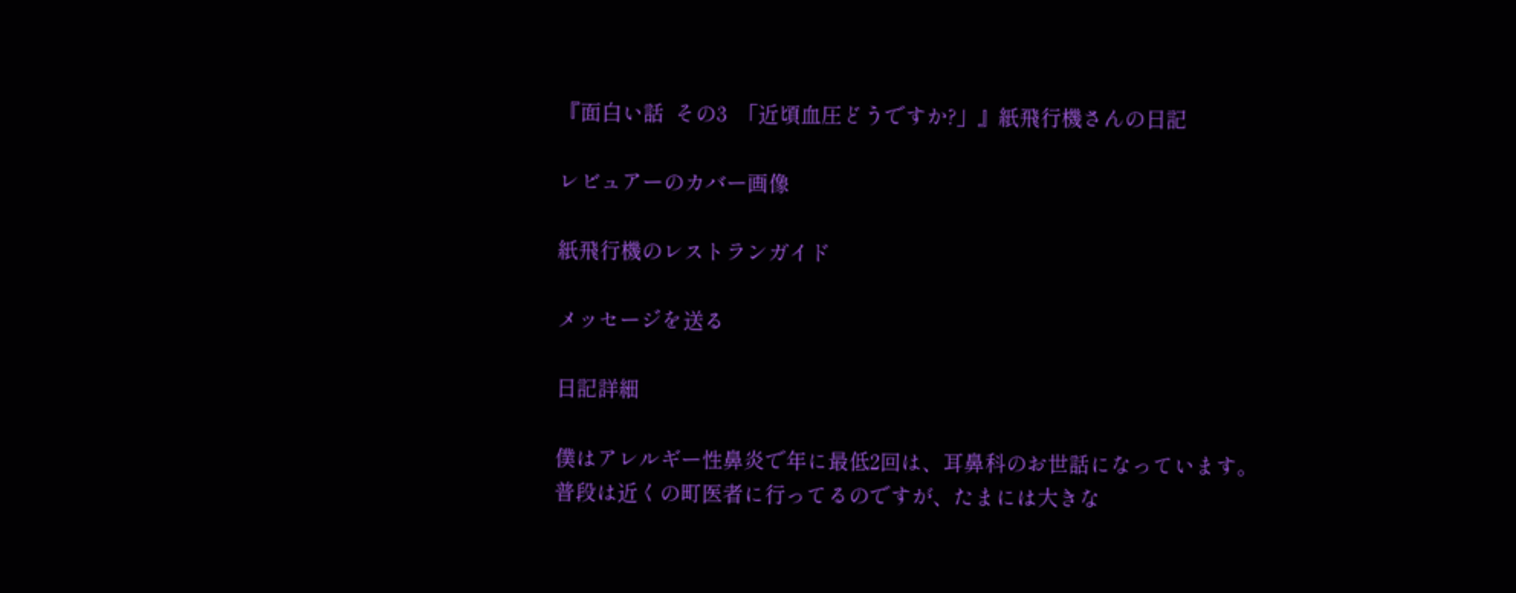『面白い話  その3  「近頃血圧どうですか?」』紙飛行機さんの日記

レビュアーのカバー画像

紙飛行機のレストランガイド

メッセージを送る

日記詳細

僕はアレルギー性鼻炎で年に最低2回は、耳鼻科のお世話になっています。
普段は近くの町医者に行ってるのですが、たまには大きな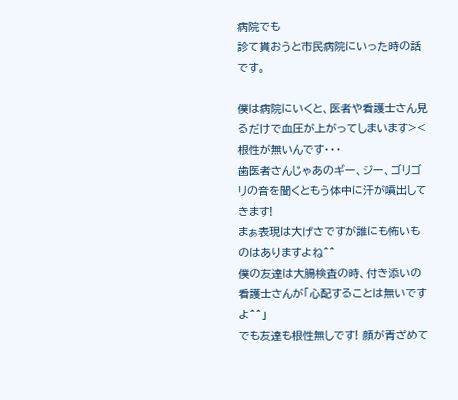病院でも
診て貰おうと市民病院にいった時の話です。

僕は病院にいくと、医者や看護士さん見るだけで血圧が上がってしまいます><
根性が無いんです・・・
歯医者さんじゃあのギー、ジー、ゴリゴリの音を聞くともう体中に汗が噴出してきます!
まぁ表現は大げさですが誰にも怖いものはありますよね^^
僕の友達は大腸検査の時、付き添いの看護士さんが「心配することは無いですよ^^」
でも友達も根性無しです! 顔が青ざめて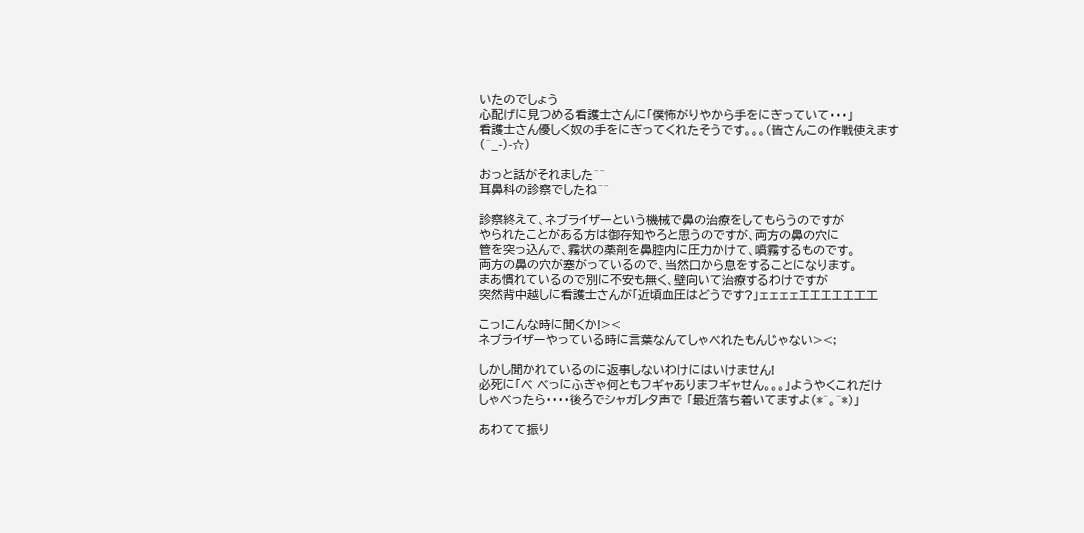いたのでしょう
心配げに見つめる看護士さんに「僕怖がりやから手をにぎっていて・・・」
看護士さん優しく奴の手をにぎってくれたそうです。。。(皆さんこの作戦使えます(^_-)-☆)

おっと話がそれました^^
耳鼻科の診察でしたね^^

診察終えて、ネブライザーという機械で鼻の治療をしてもらうのですが
やられたことがある方は御存知やろと思うのですが、両方の鼻の穴に
管を突っ込んで、霧状の薬剤を鼻腔内に圧力かけて、噴霧するものです。
両方の鼻の穴が塞がっているので、当然口から息をすることになります。
まあ慣れているので別に不安も無く、壁向いて治療するわけですが
突然背中越しに看護士さんが「近頃血圧はどうです?」ェェェェエエエエエ工工

こっ!こんな時に聞くか!><
ネブライザーやっている時に言葉なんてしゃべれたもんじゃない><;

しかし聞かれているのに返事しないわけにはいけません!
必死に「べ べっにふぎゃ何ともフギャありまフギャせん。。。」ようやくこれだけ
しゃべったら・・・・後ろでシャガレタ声で 「最近落ち着いてますよ(*^。^*)」

あわてて振り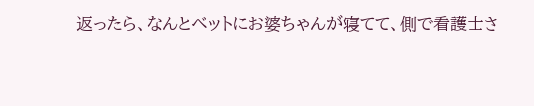返ったら、なんとベットにお婆ちゃんが寝てて、側で看護士さ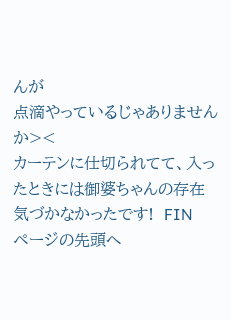んが
点滴やっているじゃありませんか><
カーテンに仕切られてて、入ったときには御婆ちゃんの存在気づかなかったです!  FIN
ページの先頭へ